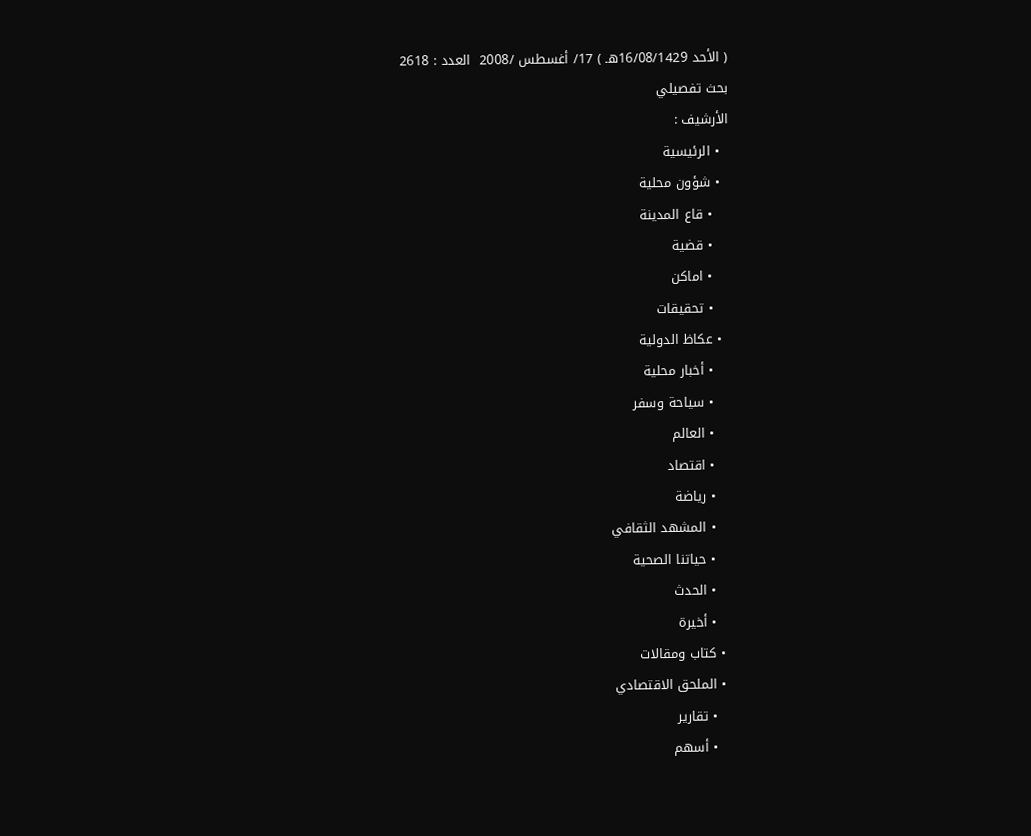( الأحد 16/08/1429هـ ) 17/ أغسطس /2008  العدد : 2618
بحث تفصيلي
الأرشيف :
  • الرئيسية
  • شؤون محلية
    • قاع المدينة
    • قضية
    • اماكن
    • تحقيقات
  • عكاظ الدولية
    • أخبار محلية
    • سياحة وسفر
    • العالم
    • اقتصاد
    • رياضة
    • المشهد الثقافي
    • حياتنا الصحية
    • الحدث
    • أخيرة
  • كتاب ومقالات
  • الملحق الاقتصادي
    • تقارير
    • أسهم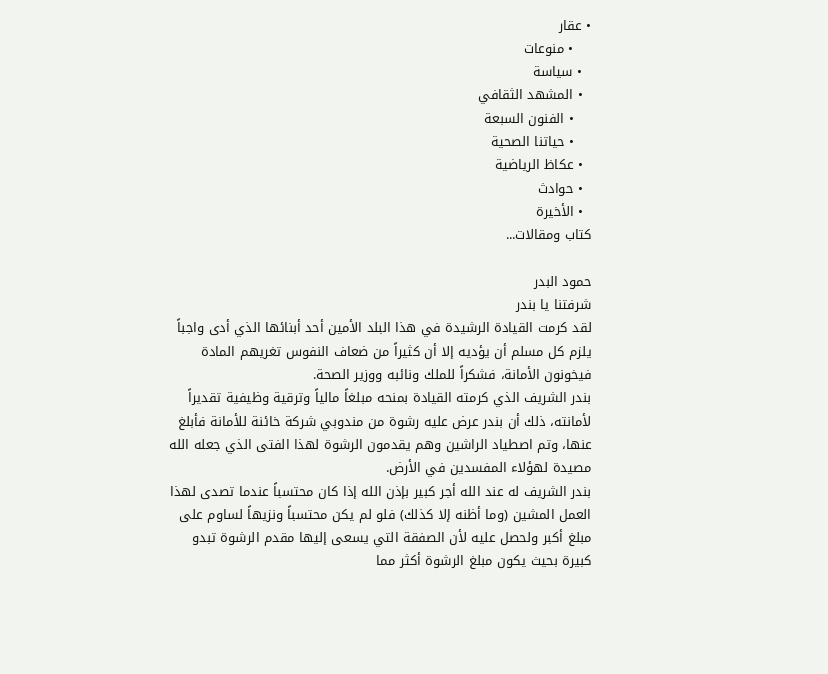• عقار
    • منوعات
  • سياسة
  • المشهد الثقافي
    • الفنون السبعة
    • حياتنا الصحية
  • عكاظ الرياضية
  • حوادث
  • الأخيرة
كتاب ومقالات...

حمود البدر
شرفتنا يا بندر
لقد كرمت القيادة الرشيدة في هذا البلد الأمين أحد أبنائها الذي أدى واجباً يلزم كل مسلم أن يؤديه إلا أن كثيراً من ضعاف النفوس تغريهم المادة فيخونون الأمانة، فشكراً للملك ونائبه ووزير الصحة.
بندر الشريف الذي كرمته القيادة بمنحه مبلغاً مالياً وترقية وظيفية تقديراً لأمانته، ذلك أن بندر عرض عليه رشوة من مندوبي شركة خائنة للأمانة فأبلغ عنها، وتم اصطياد الراشين وهم يقدمون الرشوة لهذا الفتى الذي جعله الله مصيدة لهؤلاء المفسدين في الأرض.
بندر الشريف له عند الله أجر كبير بإذن الله إذا كان محتسباً عندما تصدى لهذا العمل المشين (وما أظنه إلا كذلك) فلو لم يكن محتسباً ونزيهاً لساوم على مبلغ أكبر ولحصل عليه لأن الصفقة التي يسعى إليها مقدم الرشوة تبدو كبيرة بحيث يكون مبلغ الرشوة أكثر مما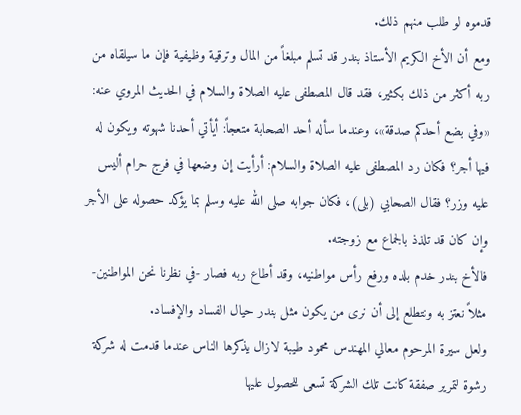قدموه لو طلب منهم ذلك.
ومع أن الأخ الكريم الأستاذ بندر قد تسلم مبلغاً من المال وترقية وظيفية فإن ما سيلقاه من ربه أكثر من ذلك بكثير، فقد قال المصطفى عليه الصلاة والسلام في الحديث المروي عنه: «وفي بضع أحدكم صدقة»، وعندما سأله أحد الصحابة متعجاً: أيأتي أحدنا شهوته ويكون له فيها أجر؟ فكان رد المصطفى عليه الصلاة والسلام: أرأيت إن وضعها في فرج حرام أليس عليه وزر؟ فقال الصحابي (بلى)، فكان جوابه صلى الله عليه وسلم بما يؤكد حصوله على الأجر وإن كان قد تلذذ بالجماع مع زوجته.
فالأخ بندر خدم بلده ورفع رأس مواطنيه، وقد أطاع ربه فصار -في نظرنا نحن المواطنين- مثلاً نعتز به ونتطلع إلى أن نرى من يكون مثل بندر حيال الفساد والإفساد.
ولعل سيرة المرحوم معالي المهندس محمود طيبة لازال يذكرها الناس عندما قدمت له شركة رشوة لتمرير صفقة كانت تلك الشركة تسعى للحصول عليها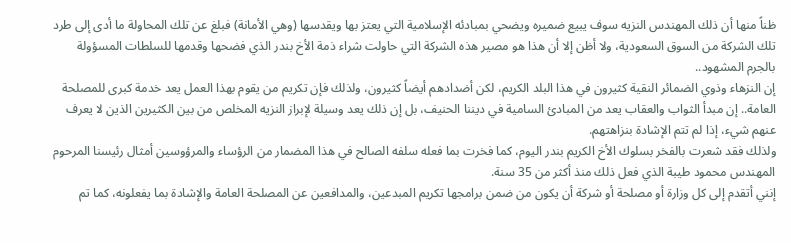ظناً منها أن ذلك المهندس النزيه سوف يبيع ضميره ويضحي بمبادئه الإسلامية التي يعتز بها ويقدسها (وهي الأمانة) فبلغ عن تلك المحاولة ما أدى إلى طرد تلك الشركة من السوق السعودية، ولا أظن إلا أن هذا هو مصير هذه الشركة التي حاولت شراء ذمة الأخ بندر الذي فضحها وقدمها للسلطات المسؤولة بالجرم المشهود..
إن النزهاء وذوي الضمائر النقية كثيرون في هذا البلد الكريم، لكن أضدادهم أيضاً كثيرون، ولذلك فإن تكريم من يقوم بهذا العمل يعد خدمة كبرى للمصلحة العامة.. إن مبدأ الثواب والعقاب يعد من المبادئ السامية في ديننا الحنيف، بل إن ذلك يعد وسيلة لإبراز النزيه المخلص من بين الكثيرين الذين لا يعرف عنهم شيء، إذا لم تتم الإشادة بنزاهتهم.
ولذلك فقد شعرت بالفخر بسلوك الأخ الكريم بندر اليوم، كما فخرت بما فعله سلفه الصالح في هذا المضمار من الرؤساء والمرؤوسين أمثال رئيسنا المرحوم المهندس محمود طيبة الذي فعل ذلك منذ أكثر من 35 سنة.
إنني أتقدم إلى كل وزارة أو مصلحة أو شركة أن يكون من ضمن برامجها تكريم المبدعين، والمدافعين عن المصلحة العامة والإشادة بما يفعلونه، كما تم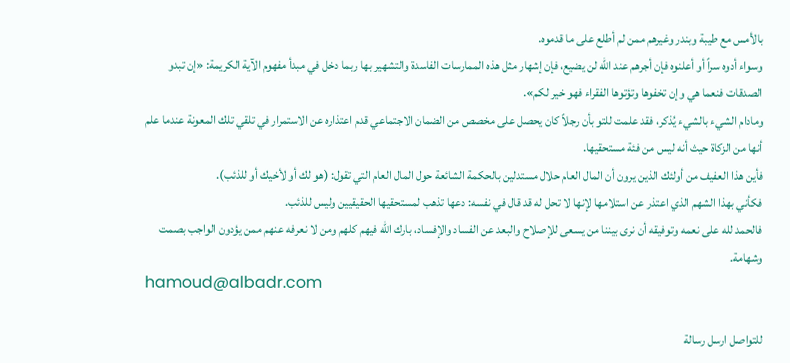بالأمس مع طيبة وبندر وغيرهم ممن لم أطلع على ما قدموه.
وسواء أدوه سراً أو أعلنوه فإن أجرهم عند الله لن يضيع، فإن إشهار مثل هذه الممارسات الفاسدة والتشهير بها ربما دخل في مبدأ مفهوم الآية الكريمة: «إن تبدو الصدقات فنعما هي وإن تخفوها وتؤتوها الفقراء فهو خير لكم».
ومادام الشيء بالشيء يُذكر، فقد علمت للتو بأن رجلاً كان يحصل على مخصص من الضمان الاجتماعي قدم اعتذاره عن الاستمرار في تلقي تلك المعونة عندما علم أنها من الزكاة حيث أنه ليس من فئة مستحقيها.
فأين هذا العفيف من أولئك الذين يرون أن المال العام حلال مستدلين بالحكمة الشائعة حول المال العام التي تقول: (هو لك أو لأخيك أو للذئب).
فكأني بهذا الشهم الذي اعتذر عن استلامها لإنها لا تحل له قد قال في نفسه: دعها تذهب لمستحقيها الحقيقيين وليس للذئب.
فالحمد لله على نعمه وتوفيقه أن نرى بيننا من يسعى للإصلاح والبعد عن الفساد والإفساد، بارك الله فيهم كلهم ومن لا نعرفه عنهم ممن يؤدون الواجب بصمت وشهامة.
hamoud@albadr.com

للتواصل ارسل رسالة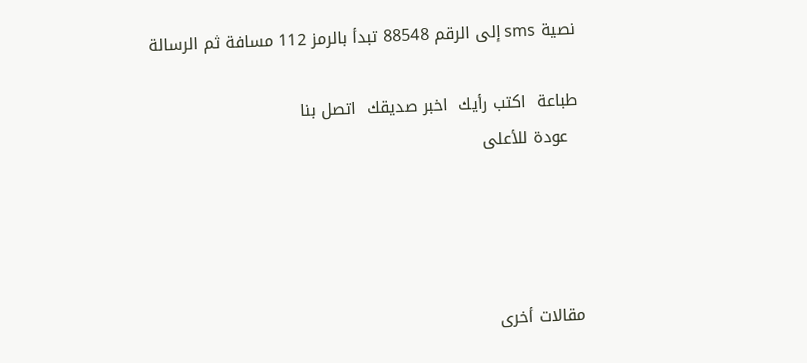نصية sms إلى الرقم 88548 تبدأ بالرمز 112 مسافة ثم الرسالة

طباعة  اكتب رأيك  اخبر صديقك  اتصل بنا
  عودة للأعلى




مقالات أخرى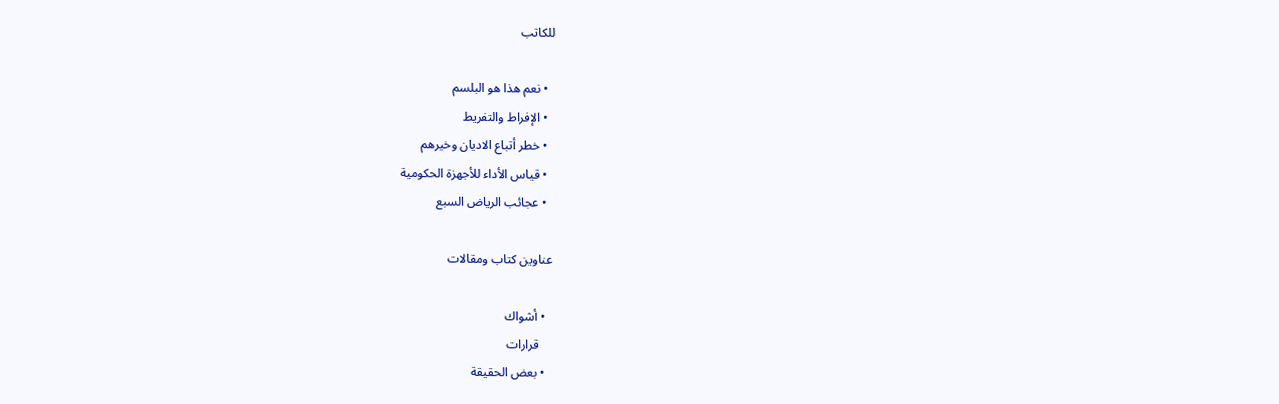للكاتب

  • نعم هذا هو البلسم
  • الإفراط والتفريط
  • خطر أتباع الاديان وخيرهم
  • قياس الأداء للأجهزة الحكومية
  • عجائب الرياض السبع

عناوين كتاب ومقالات

  • أشواك
    قرارات
  • بعض الحقيقة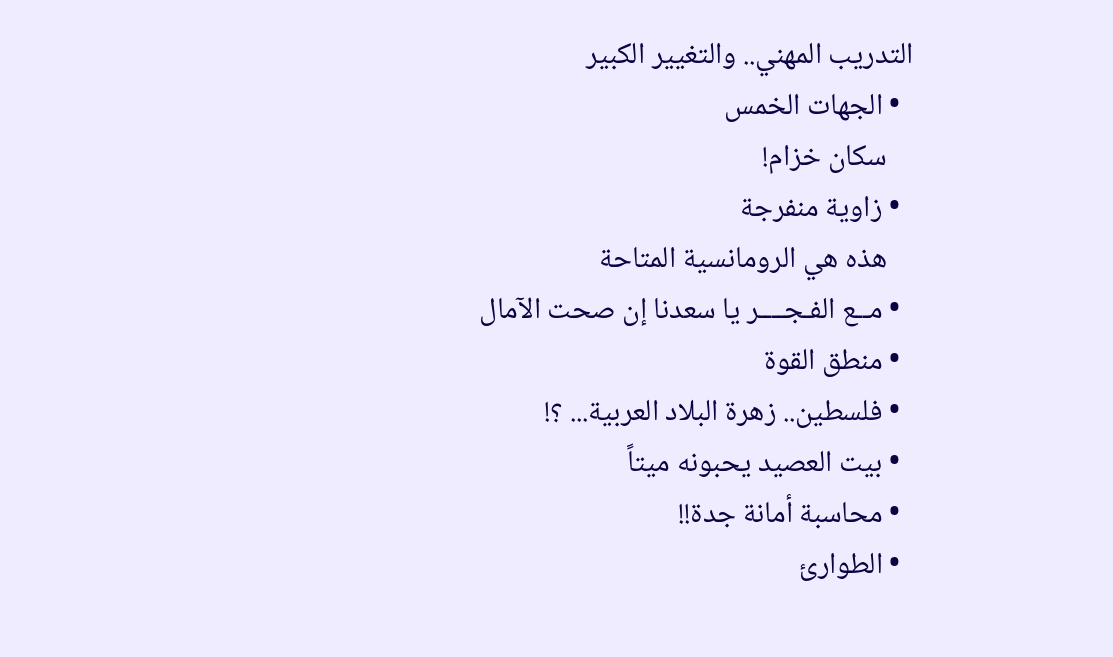التدريب المهني.. والتغيير الكبير
  • الجهات الخمس
    سكان خزام!
  • زاوية منفرجة
    هذه هي الرومانسية المتاحة
  • مــع الفـجــــر يا سعدنا إن صحت الآمال
  • منطق القوة
  • فلسطين.. زهرة البلاد العربية... ؟!
  • بيت العصيد يحبونه ميتاً
  • محاسبة أمانة جدة!!
  • الطوارئ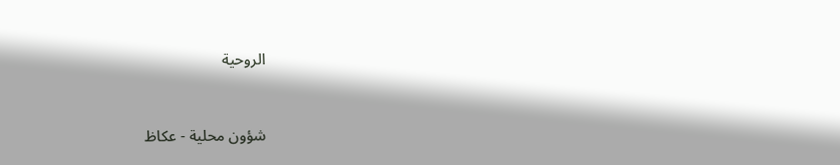الروحية


شؤون محلية - عكاظ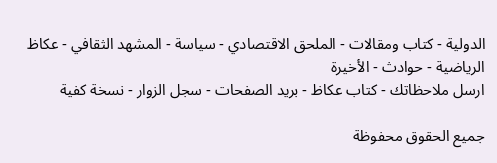الدولية - كتاب ومقالات - الملحق الاقتصادي - سياسة - المشهد الثقافي - عكاظ الرياضية - حوادث - الأخيرة
ارسل ملاحظاتك - كتاب عكاظ - بريد الصفحات - سجل الزوار - نسخة كفية

جميع الحقوق محفوظة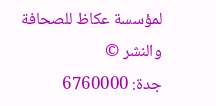لمؤسسة عكاظ للصحافة والنشر ©
جدة: 6760000